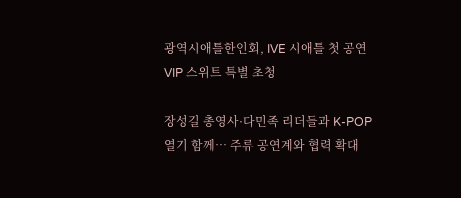광역시애틀한인회, IVE 시애틀 첫 공연 VIP 스위트 특별 초청

장성길 총영사·다민족 리더들과 K-POP 열기 함께… 주류 공연계와 협력 확대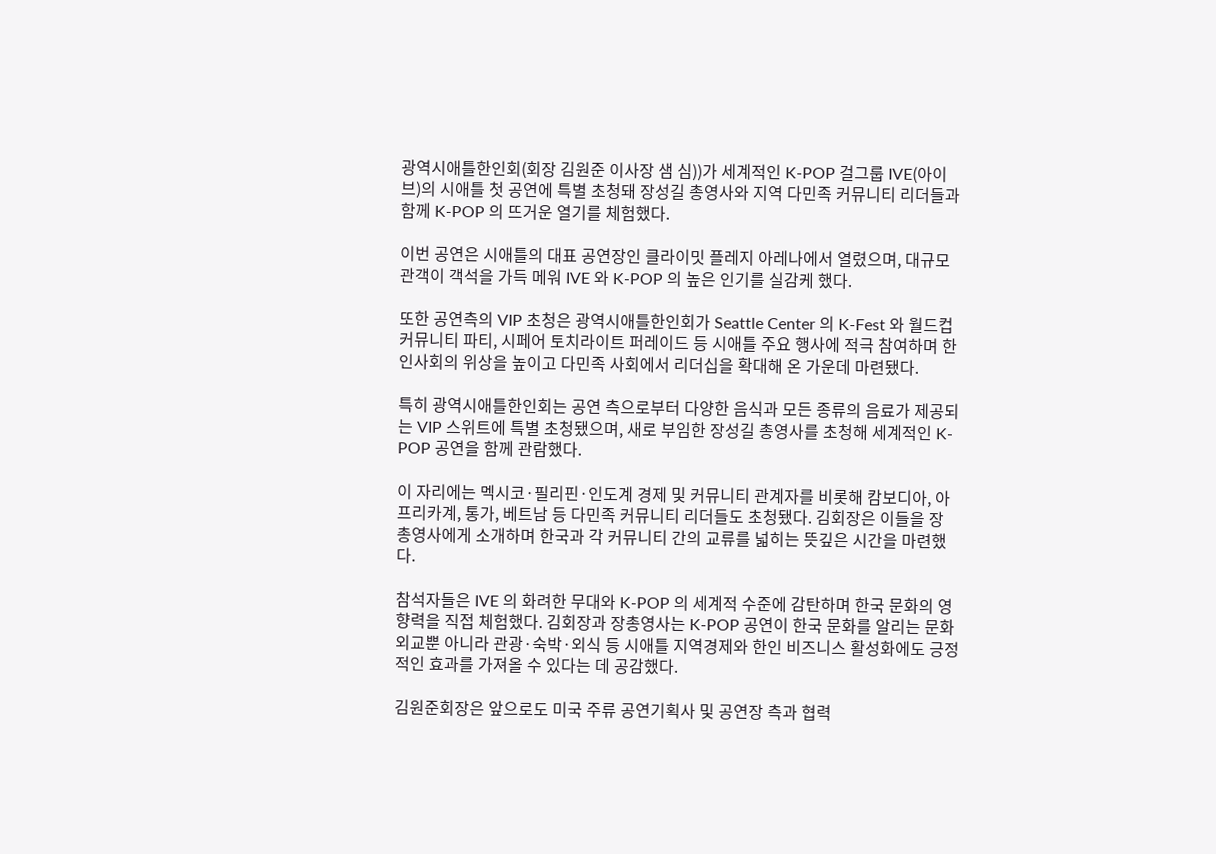광역시애틀한인회(회장 김원준 이사장 샘 심))가 세계적인 K-POP 걸그룹 IVE(아이브)의 시애틀 첫 공연에 특별 초청돼 장성길 총영사와 지역 다민족 커뮤니티 리더들과 함께 K-POP 의 뜨거운 열기를 체험했다.

이번 공연은 시애틀의 대표 공연장인 클라이밋 플레지 아레나에서 열렸으며, 대규모 관객이 객석을 가득 메워 IVE 와 K-POP 의 높은 인기를 실감케 했다.

또한 공연측의 VIP 초청은 광역시애틀한인회가 Seattle Center 의 K-Fest 와 월드컵 커뮤니티 파티, 시페어 토치라이트 퍼레이드 등 시애틀 주요 행사에 적극 참여하며 한인사회의 위상을 높이고 다민족 사회에서 리더십을 확대해 온 가운데 마련됐다.

특히 광역시애틀한인회는 공연 측으로부터 다양한 음식과 모든 종류의 음료가 제공되는 VIP 스위트에 특별 초청됐으며, 새로 부임한 장성길 총영사를 초청해 세계적인 K-POP 공연을 함께 관람했다.

이 자리에는 멕시코·필리핀·인도계 경제 및 커뮤니티 관계자를 비롯해 캄보디아, 아프리카계, 통가, 베트남 등 다민족 커뮤니티 리더들도 초청됐다. 김회장은 이들을 장 총영사에게 소개하며 한국과 각 커뮤니티 간의 교류를 넓히는 뜻깊은 시간을 마련했다.

참석자들은 IVE 의 화려한 무대와 K-POP 의 세계적 수준에 감탄하며 한국 문화의 영향력을 직접 체험했다. 김회장과 장총영사는 K-POP 공연이 한국 문화를 알리는 문화외교뿐 아니라 관광·숙박·외식 등 시애틀 지역경제와 한인 비즈니스 활성화에도 긍정적인 효과를 가져올 수 있다는 데 공감했다.

김원준회장은 앞으로도 미국 주류 공연기획사 및 공연장 측과 협력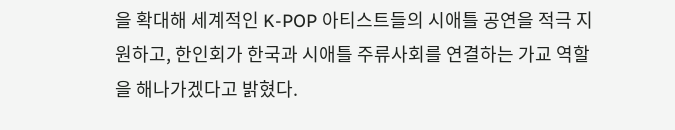을 확대해 세계적인 K-POP 아티스트들의 시애틀 공연을 적극 지원하고, 한인회가 한국과 시애틀 주류사회를 연결하는 가교 역할을 해나가겠다고 밝혔다.